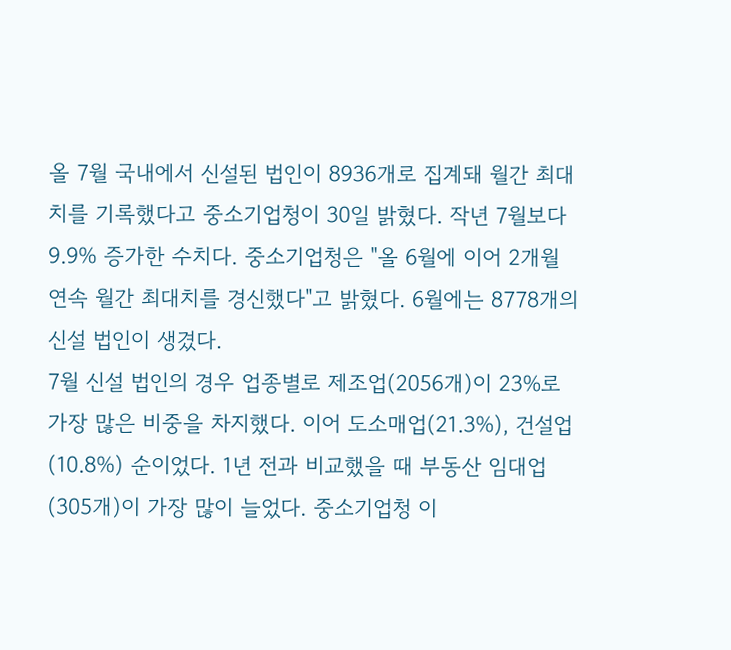올 7월 국내에서 신설된 법인이 8936개로 집계돼 월간 최대치를 기록했다고 중소기업청이 30일 밝혔다. 작년 7월보다 9.9% 증가한 수치다. 중소기업청은 "올 6월에 이어 2개월 연속 월간 최대치를 경신했다"고 밝혔다. 6월에는 8778개의 신설 법인이 생겼다.
7월 신설 법인의 경우 업종별로 제조업(2056개)이 23%로 가장 많은 비중을 차지했다. 이어 도소매업(21.3%), 건설업(10.8%) 순이었다. 1년 전과 비교했을 때 부동산 임대업(305개)이 가장 많이 늘었다. 중소기업청 이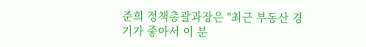준희 정책총괄과장은 "최근 부동산 경기가 좋아서 이 분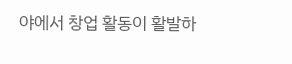야에서 창업 활동이 활발하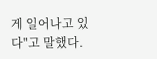게 일어나고 있다"고 말했다.